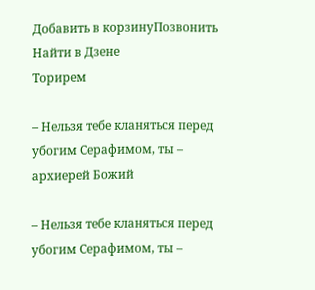Добавить в корзинуПозвонить
Найти в Дзене
Торирем

– Нельзя тебе кланяться перед убогим Серафимом, ты – архиерей Божий

– Нельзя тебе кланяться перед убогим Серафимом, ты –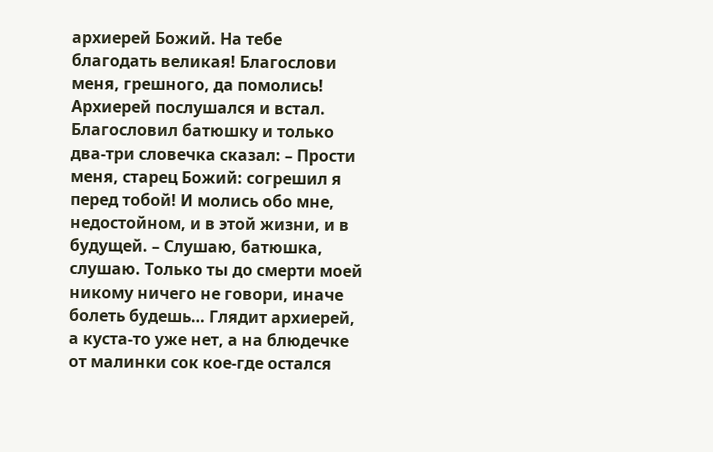архиерей Божий. На тебе благодать великая! Благослови меня, грешного, да помолись! Архиерей послушался и встал. Благословил батюшку и только два-три словечка сказал: – Прости меня, старец Божий: согрешил я перед тобой! И молись обо мне, недостойном, и в этой жизни, и в будущей. – Слушаю, батюшка, слушаю. Только ты до смерти моей никому ничего не говори, иначе болеть будешь… Глядит архиерей, а куста-то уже нет, а на блюдечке от малинки сок кое-где остался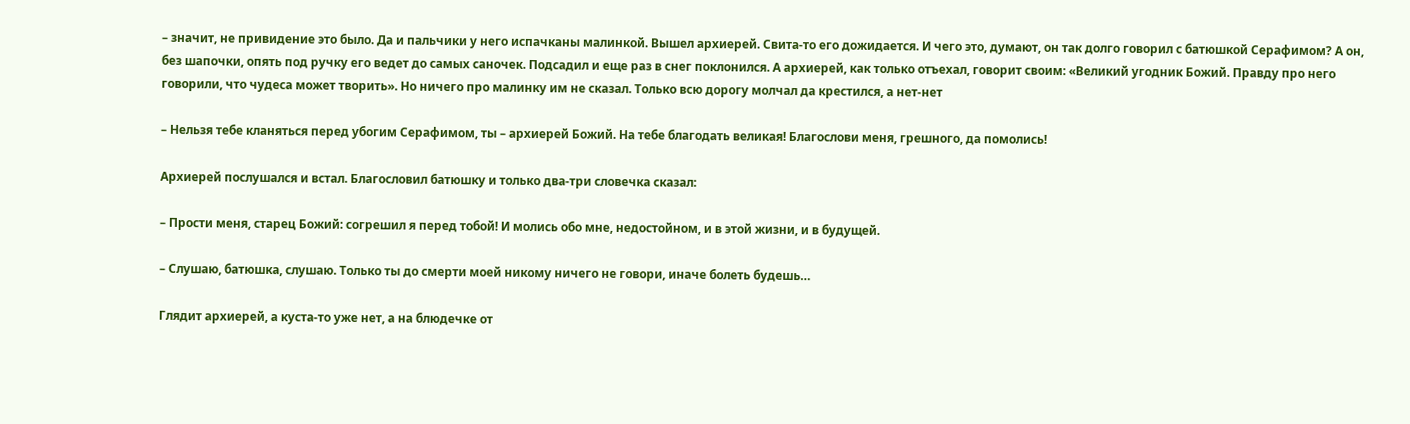– значит, не привидение это было. Да и пальчики у него испачканы малинкой. Вышел архиерей. Свита-то его дожидается. И чего это, думают, он так долго говорил с батюшкой Серафимом? А он, без шапочки, опять под ручку его ведет до самых саночек. Подсадил и еще раз в снег поклонился. А архиерей, как только отъехал, говорит своим: «Великий угодник Божий. Правду про него говорили, что чудеса может творить». Но ничего про малинку им не сказал. Только всю дорогу молчал да крестился, а нет-нет

– Нельзя тебе кланяться перед убогим Серафимом, ты – архиерей Божий. На тебе благодать великая! Благослови меня, грешного, да помолись!

Архиерей послушался и встал. Благословил батюшку и только два-три словечка сказал:

– Прости меня, старец Божий: согрешил я перед тобой! И молись обо мне, недостойном, и в этой жизни, и в будущей.

– Слушаю, батюшка, слушаю. Только ты до смерти моей никому ничего не говори, иначе болеть будешь…

Глядит архиерей, а куста-то уже нет, а на блюдечке от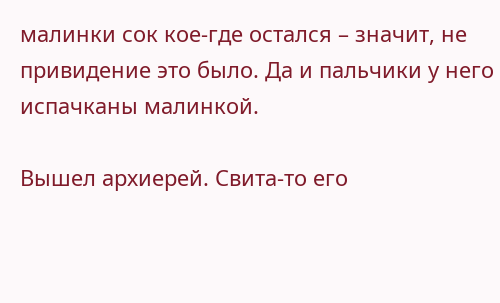малинки сок кое-где остался – значит, не привидение это было. Да и пальчики у него испачканы малинкой.

Вышел архиерей. Свита-то его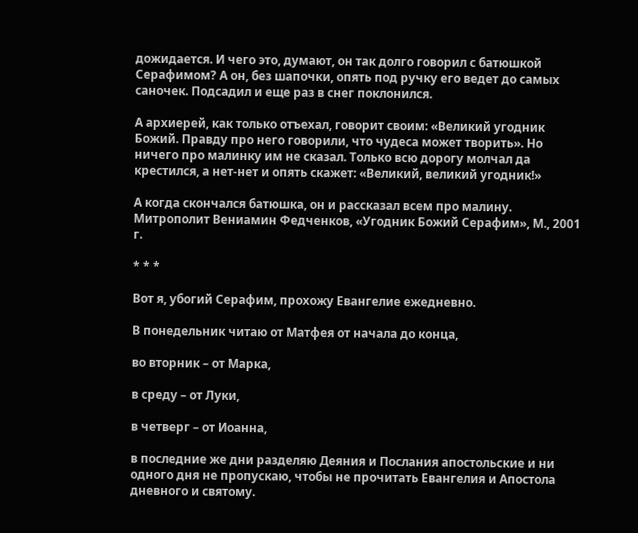дожидается. И чего это, думают, он так долго говорил с батюшкой Серафимом? А он, без шапочки, опять под ручку его ведет до самых саночек. Подсадил и еще раз в снег поклонился.

А архиерей, как только отъехал, говорит своим: «Великий угодник Божий. Правду про него говорили, что чудеса может творить». Но ничего про малинку им не сказал. Только всю дорогу молчал да крестился, а нет-нет и опять скажет: «Великий, великий угодник!»

А когда скончался батюшка, он и рассказал всем про малину. Митрополит Вениамин Федченков, «Угодник Божий Серафим», М., 2001 г.

* * *

Вот я, убогий Серафим, прохожу Евангелие ежедневно.

В понедельник читаю от Матфея от начала до конца,

во вторник – от Марка,

в среду – от Луки,

в четверг – от Иоанна,

в последние же дни разделяю Деяния и Послания апостольские и ни одного дня не пропускаю, чтобы не прочитать Евангелия и Апостола дневного и святому.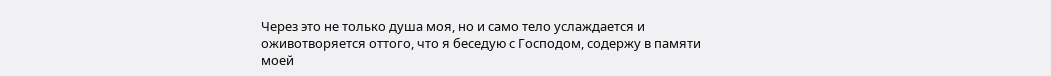Через это не только душа моя, но и само тело услаждается и оживотворяется оттого, что я беседую с Господом, содержу в памяти моей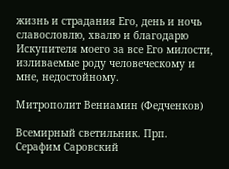жизнь и страдания Его, день и ночь славословлю, хвалю и благодарю Искупителя моего за все Его милости, изливаемые роду человеческому и мне, недостойному.

Митрополит Вениамин (Федченков)

Всемирный светильник. Прп. Серафим Саровский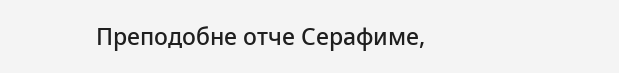Преподобне отче Серафиме,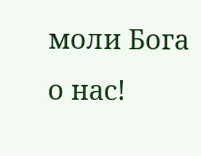моли Бога о нас!